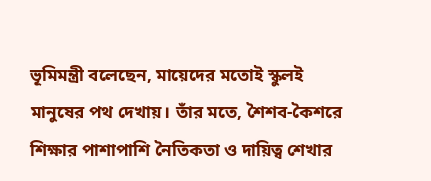ভূমিমন্ত্রী বলেছেন, মায়েদের মতোই স্কুলই মানুষের পথ দেখায়। তাঁর মতে, শৈশব-কৈশরে শিক্ষার পাশাপাশি নৈতিকতা ও দায়িত্ব শেখার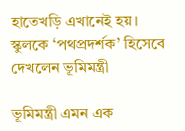হাতেখড়ি এখানেই হয়।
স্কুলকে ‘পথপ্রদর্শক’ হিসেবে দেখলেন ভূমিমন্ত্রী

ভূমিমন্ত্রী এমন এক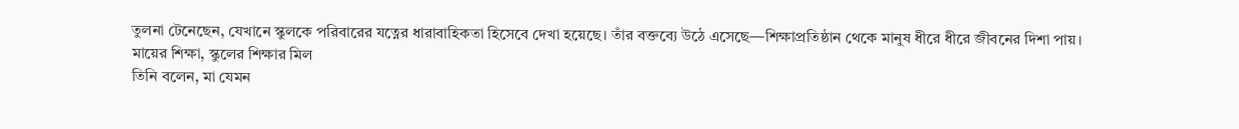তুলনা টেনেছেন, যেখানে স্কুলকে পরিবারের যত্নের ধারাবাহিকতা হিসেবে দেখা হয়েছে। তাঁর বক্তব্যে উঠে এসেছে—শিক্ষাপ্রতিষ্ঠান থেকে মানুষ ধীরে ধীরে জীবনের দিশা পায়।
মায়ের শিক্ষা, স্কুলের শিক্ষার মিল
তিনি বলেন, মা যেমন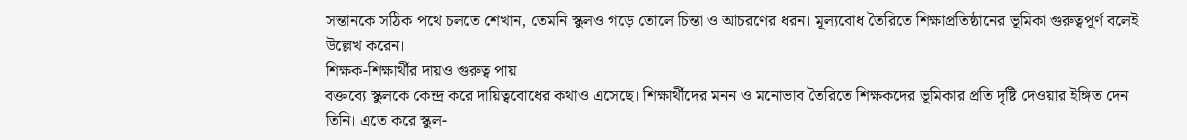সন্তানকে সঠিক পথে চলতে শেখান, তেমনি স্কুলও গড়ে তোলে চিন্তা ও আচরণের ধরন। মূল্যবোধ তৈরিতে শিক্ষাপ্রতিষ্ঠানের ভূমিকা গুরুত্বপূর্ণ বলেই উল্লেখ করেন।
শিক্ষক-শিক্ষার্থীর দায়ও গুরুত্ব পায়
বক্তব্যে স্কুলকে কেন্দ্র করে দায়িত্ববোধের কথাও এসেছে। শিক্ষার্থীদের মনন ও মনোভাব তৈরিতে শিক্ষকদের ভূমিকার প্রতি দৃষ্টি দেওয়ার ইঙ্গিত দেন তিনি। এতে করে স্কুল-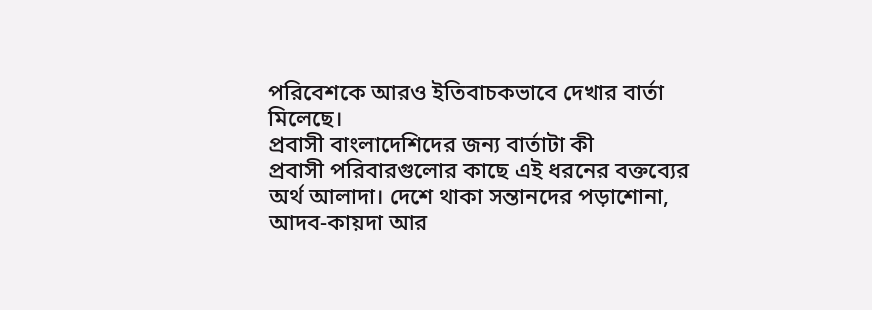পরিবেশকে আরও ইতিবাচকভাবে দেখার বার্তা মিলেছে।
প্রবাসী বাংলাদেশিদের জন্য বার্তাটা কী
প্রবাসী পরিবারগুলোর কাছে এই ধরনের বক্তব্যের অর্থ আলাদা। দেশে থাকা সন্তানদের পড়াশোনা, আদব-কায়দা আর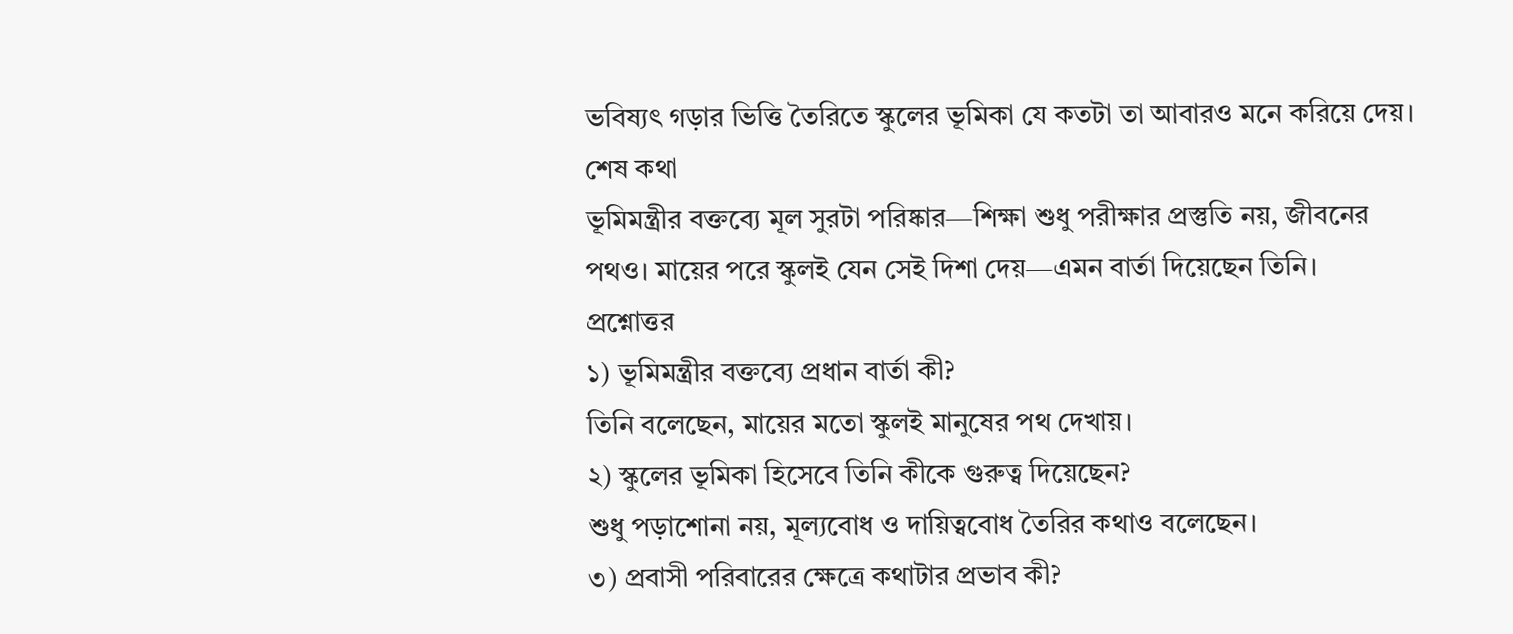ভবিষ্যৎ গড়ার ভিত্তি তৈরিতে স্কুলের ভূমিকা যে কতটা তা আবারও মনে করিয়ে দেয়।
শেষ কথা
ভূমিমন্ত্রীর বক্তব্যে মূল সুরটা পরিষ্কার—শিক্ষা শুধু পরীক্ষার প্রস্তুতি নয়, জীবনের পথও। মায়ের পরে স্কুলই যেন সেই দিশা দেয়—এমন বার্তা দিয়েছেন তিনি।
প্রশ্নোত্তর
১) ভূমিমন্ত্রীর বক্তব্যে প্রধান বার্তা কী?
তিনি বলেছেন, মায়ের মতো স্কুলই মানুষের পথ দেখায়।
২) স্কুলের ভূমিকা হিসেবে তিনি কীকে গুরুত্ব দিয়েছেন?
শুধু পড়াশোনা নয়, মূল্যবোধ ও দায়িত্ববোধ তৈরির কথাও বলেছেন।
৩) প্রবাসী পরিবারের ক্ষেত্রে কথাটার প্রভাব কী?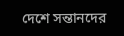দেশে সন্তানদের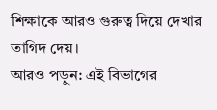শিক্ষাকে আরও গুরুত্ব দিয়ে দেখার তাগিদ দেয়।
আরও পড়ুন: এই বিভাগের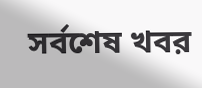সর্বশেষ খবর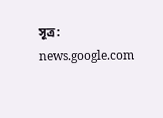সূত্র: news.google.com